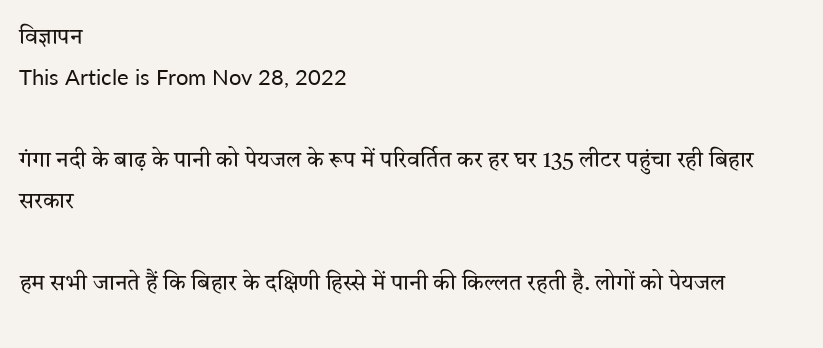विज्ञापन
This Article is From Nov 28, 2022

गंगा नदी के बाढ़ के पानी को पेयजल के रूप में परिवर्तित कर हर घर 135 लीटर पहुंचा रही बिहार सरकार

हम सभी जानते हैं कि बिहार के दक्षिणी हिस्से में पानी की किल्लत रहती है. लोगों को पेयजल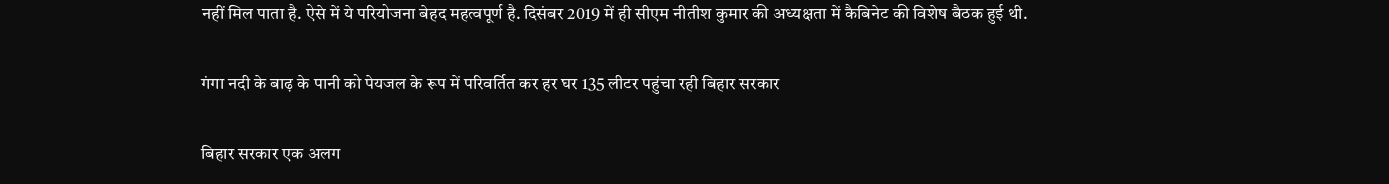नहीं मिल पाता है. ऐसे में ये परियोजना बेहद महत्वपूर्ण है. दिसंबर 2019 में ही सीएम नीतीश कुमार की अध्यक्षता में कैबिनेट की विशेष बैठक हुई थी.

गंगा नदी के बाढ़ के पानी को पेयजल के रूप में परिवर्तित कर हर घर 135 लीटर पहुंचा रही बिहार सरकार

बिहार सरकार एक अलग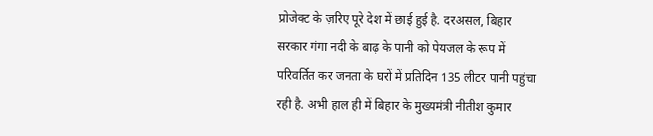प्रोजेक्ट के ज़रिए पूरे देश में छाई हुई है. दरअसल, बिहार सरकार गंगा नदी के बाढ़ के पानी को पेयजल के रूप में परिवर्तित कर जनता के घरों में प्रतिदिन 135 लीटर पानी पहुंचा रही है. अभी हाल ही में बिहार के मुख्यमंत्री नीतीश कुमार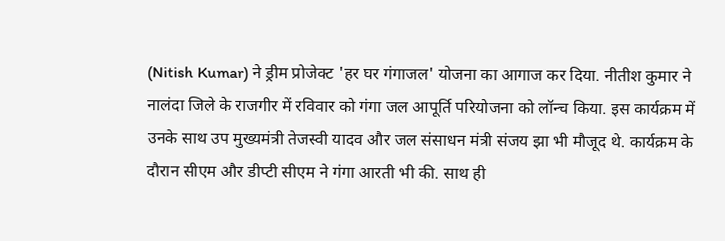(Nitish Kumar) ने ड्रीम प्रोजेक्ट 'हर घर गंगाजल' योजना का आगाज कर दिया. नीतीश कुमार ने नालंदा जिले के राजगीर में रविवार को गंगा जल आपूर्ति परियोजना को लॉन्च किया. इस कार्यक्रम में उनके साथ उप मुख्यमंत्री तेजस्वी यादव और जल संसाधन मंत्री संजय झा भी मौजूद थे. कार्यक्रम के दौरान सीएम और डीप्टी सीएम ने गंगा आरती भी की. साथ ही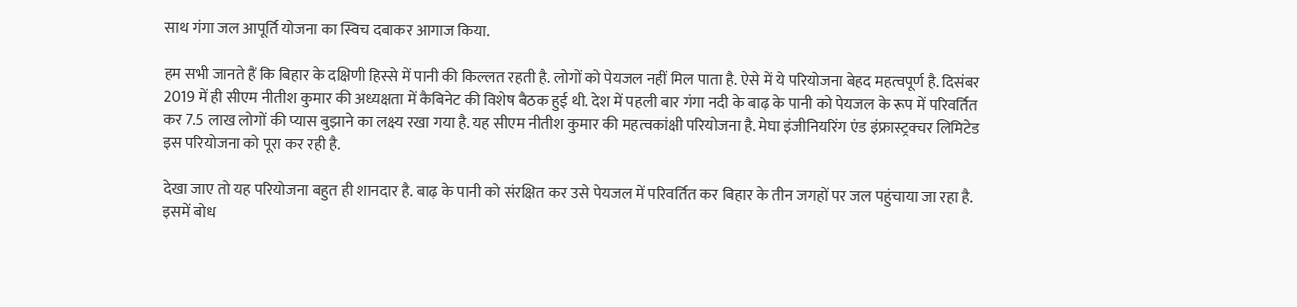साथ गंगा जल आपूर्ति योजना का स्विच दबाकर आगाज किया.

हम सभी जानते हैं कि बिहार के दक्षिणी हिस्से में पानी की किल्लत रहती है. लोगों को पेयजल नहीं मिल पाता है. ऐसे में ये परियोजना बेहद महत्वपूर्ण है. दिसंबर 2019 में ही सीएम नीतीश कुमार की अध्यक्षता में कैबिनेट की विशेष बैठक हुई थी. देश में पहली बार गंगा नदी के बाढ़ के पानी को पेयजल के रूप में परिवर्तित कर 7.5 लाख लोगों की प्यास बुझाने का लक्ष्य रखा गया है. यह सीएम नीतीश कुमार की महत्वकांक्षी परियोजना है. मेघा इंजीनियरिंग एंड इंफ्रास्ट्रक्चर लिमिटेड इस परियोजना को पूरा कर रही है.

देखा जाए तो यह परियोजना बहुत ही शानदार है. बाढ़ के पानी को संरक्षित कर उसे पेयजल में परिवर्तित कर बिहार के तीन जगहों पर जल पहुंचाया जा रहा है. इसमें बोध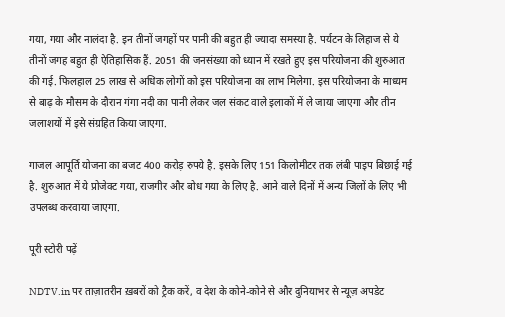गया, गया और नालंदा है. इन तीनों जगहों पर पानी की बहुत ही ज्यादा समस्या है. पर्यटन के लिहाज से ये तीनों जगह बहुत ही ऐतिहासिक हैं. 2051 की जनसंख्या को ध्यान में रखते हुए इस परियोजना की शुरुआत की गई. फिलहाल 25 लाख से अधिक लोगों को इस परियोजना का लाभ मिलेगा. इस परियोजना के माध्यम से बाढ़ के मौसम के दौरान गंगा नदी का पानी लेकर जल संकट वाले इलाकों में ले जाया जाएगा और तीन जलाशयों में इसे संग्रहित किया जाएगा.

गाजल आपूर्ति योजना का बजट 400 करोड़ रुपये है. इसके लिए 151 किलोमीटर तक लंबी पाइप बिछाई गई है. शुरुआत में ये प्रोजेक्ट गया, राजगीर और बोध गया के लिए है. आने वाले दिनों में अन्य जिलों के लिए भी उपलब्ध करवाया जाएगा.

पूरी स्टोरी पढ़ें

NDTV.in पर ताज़ातरीन ख़बरों को ट्रैक करें, व देश के कोने-कोने से और दुनियाभर से न्यूज़ अपडेट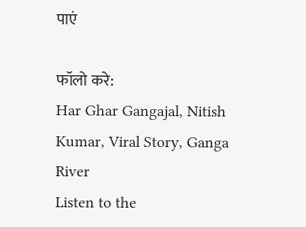पाएं

फॉलो करे:
Har Ghar Gangajal, Nitish Kumar, Viral Story, Ganga River
Listen to the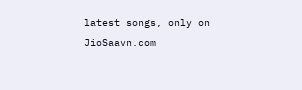latest songs, only on JioSaavn.com